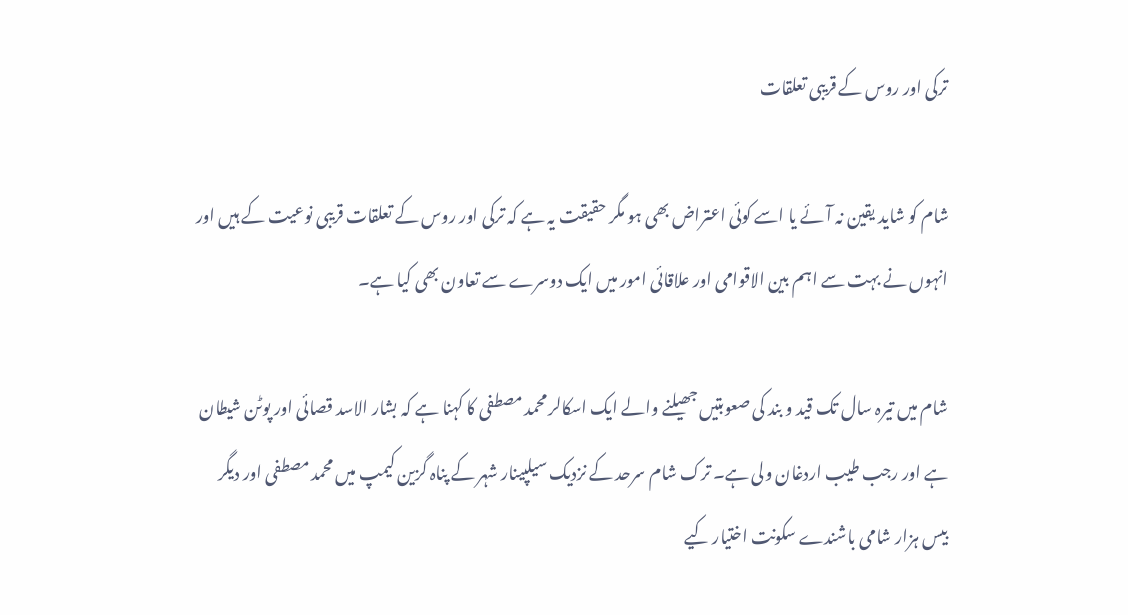ترکی اور روس کے قریبی تعلقات

شام کو شاید یقین نہ آئے یا اسے کوئی اعتراض بھی ہو مگر حقیقت یہ ہے کہ ترکی اور روس کے تعلقات قریبی نوعیت کے ہیں اور انہوں نے بہت سے اہم بین الاقوامی اور علاقائی امور میں ایک دوسرے سے تعاون بھی کیا ہے۔

شام میں تیرہ سال تک قید و بند کی صعوبتیں جھیلنے والے ایک اسکالر محمد مصطفی کا کہنا ہے کہ بشار الاسد قصائی اور پوٹن شیطان ہے اور رجب طیب اردغان ولی ہے۔ ترک شام سرحد کے نزدیک سیلپینار شہر کے پناہ گزین کیمپ میں محمد مصطفی اور دیگر بیس ہزار شامی باشندے سکونت اختیار کیے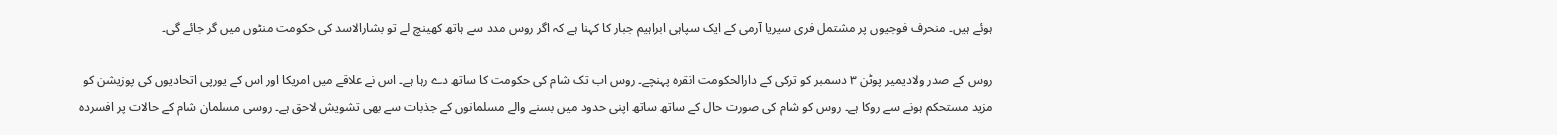ہوئے ہیں۔ منحرف فوجیوں پر مشتمل فری سیریا آرمی کے ایک سپاہی ابراہیم جبار کا کہنا ہے کہ اگر روس مدد سے ہاتھ کھینچ لے تو بشارالاسد کی حکومت منٹوں میں گر جائے گی۔

روس کے صدر ولادیمیر پوٹن ۳ دسمبر کو ترکی کے دارالحکومت انقرہ پہنچے۔ روس اب تک شام کی حکومت کا ساتھ دے رہا ہے۔ اس نے علاقے میں امریکا اور اس کے یورپی اتحادیوں کی پوزیشن کو مزید مستحکم ہونے سے روکا ہے۔ روس کو شام کی صورت حال کے ساتھ ساتھ اپنی حدود میں بسنے والے مسلمانوں کے جذبات سے بھی تشویش لاحق ہے۔ روسی مسلمان شام کے حالات پر افسردہ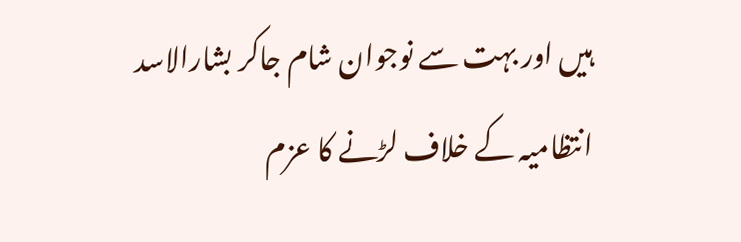ہیں اور بہت سے نوجوان شام جاکر بشارالاسد انتظامیہ کے خلاف لڑنے کا عزم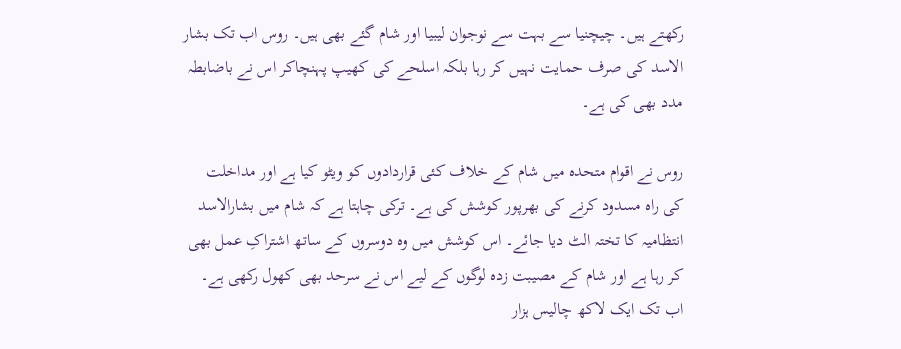رکھتے ہیں۔ چیچنیا سے بہت سے نوجوان لیبیا اور شام گئے بھی ہیں۔ روس اب تک بشار الاسد کی صرف حمایت نہیں کر رہا بلکہ اسلحے کی کھیپ پہنچاکر اس نے باضابطہ مدد بھی کی ہے۔

روس نے اقوام متحدہ میں شام کے خلاف کئی قراردادوں کو ویٹو کیا ہے اور مداخلت کی راہ مسدود کرنے کی بھرپور کوشش کی ہے۔ ترکی چاہتا ہے کہ شام میں بشارالاسد انتظامیہ کا تختہ الٹ دیا جائے۔ اس کوشش میں وہ دوسروں کے ساتھ اشتراکِ عمل بھی کر رہا ہے اور شام کے مصیبت زدہ لوگوں کے لیے اس نے سرحد بھی کھول رکھی ہے۔ اب تک ایک لاکھ چالیس ہزار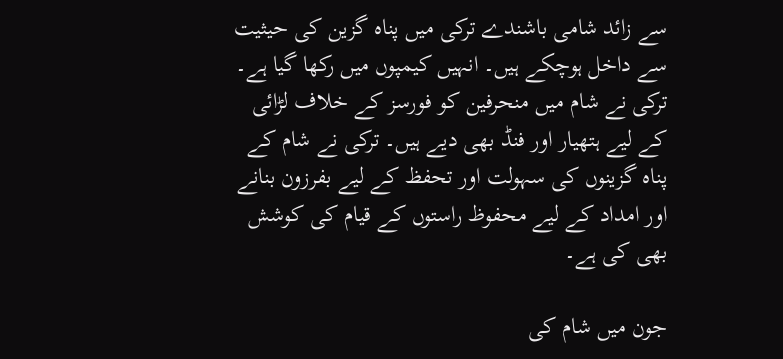سے زائد شامی باشندے ترکی میں پناہ گزین کی حیثیت سے داخل ہوچکے ہیں۔ انہیں کیمپوں میں رکھا گیا ہے۔ ترکی نے شام میں منحرفین کو فورسز کے خلاف لڑائی کے لیے ہتھیار اور فنڈ بھی دیے ہیں۔ ترکی نے شام کے پناہ گزینوں کی سہولت اور تحفظ کے لیے بفرزون بنانے اور امداد کے لیے محفوظ راستوں کے قیام کی کوشش بھی کی ہے۔

جون میں شام کی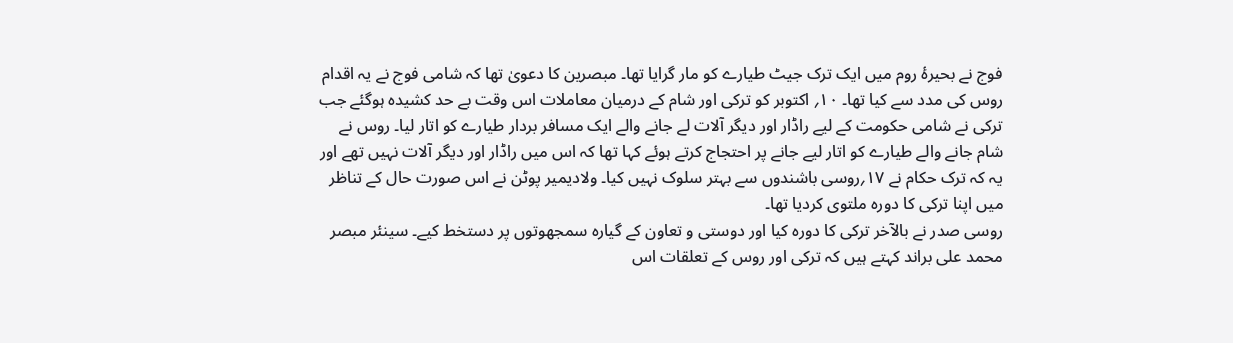فوج نے بحیرۂ روم میں ایک ترک جیٹ طیارے کو مار گرایا تھا۔ مبصرین کا دعویٰ تھا کہ شامی فوج نے یہ اقدام روس کی مدد سے کیا تھا۔ ۱۰؍ اکتوبر کو ترکی اور شام کے درمیان معاملات اس وقت بے حد کشیدہ ہوگئے جب ترکی نے شامی حکومت کے لیے راڈار اور دیگر آلات لے جانے والے ایک مسافر بردار طیارے کو اتار لیا۔ روس نے شام جانے والے طیارے کو اتار لیے جانے پر احتجاج کرتے ہوئے کہا تھا کہ اس میں راڈار اور دیگر آلات نہیں تھے اور یہ کہ ترک حکام نے ۱۷؍روسی باشندوں سے بہتر سلوک نہیں کیا۔ ولادیمیر پوٹن نے اس صورت حال کے تناظر میں اپنا ترکی کا دورہ ملتوی کردیا تھا۔
روسی صدر نے بالآخر ترکی کا دورہ کیا اور دوستی و تعاون کے گیارہ سمجھوتوں پر دستخط کیے۔ سینئر مبصر محمد علی براند کہتے ہیں کہ ترکی اور روس کے تعلقات اس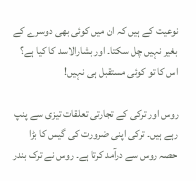نوعیت کے ہیں کہ ان میں کوئی بھی دوسرے کے بغیر نہیں چل سکتا۔ اور بشارالاسد کا کیا ہے؟ اس کا تو کوئی مستقبل ہی نہیں!

روس اور ترکی کے تجارتی تعلقات تیزی سے پنپ رہے ہیں۔ ترکی اپنی ضرورت کی گیس کا بڑا حصہ روس سے درآمد کرتا ہے۔ روس نے ترک بندر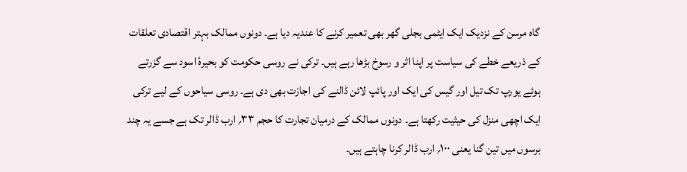گاہ مرسن کے نزدیک ایک ایٹمی بجلی گھر بھی تعمیر کرنے کا عندیہ دیا ہے۔ دونوں ممالک بہتر اقتصادی تعلقات کے ذریعے خطے کی سیاست پر اپنا اثر و رسوخ بڑھا رہے ہیں۔ ترکی نے روسی حکومت کو بحیرۂ اسود سے گزرتے ہوئے یورپ تک تیل اور گیس کی ایک اور پائپ لائن ڈالنے کی اجازت بھی دی ہے۔ روسی سیاحوں کے لیے ترکی ایک اچھی منزل کی حیثیت رکھتا ہے۔ دونوں ممالک کے درمیان تجارت کا حجم ۳۳؍ ارب ڈالر تک ہے جسے یہ چند برسوں میں تین گنا یعنی ۱۰۰؍ ارب ڈالر کرنا چاہتے ہیں۔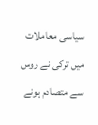سیاسی معاملات میں ترکی نے روس سے متصادم ہونے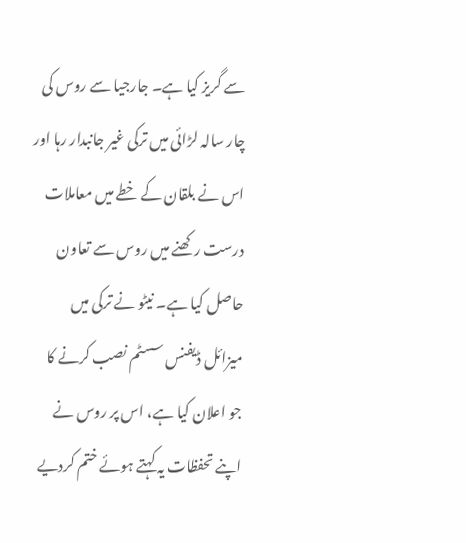سے گریز کیا ہے۔ جارجیا سے روس کی چار سالہ لڑائی میں ترکی غیر جانبدار رہا اور اس نے بلقان کے خطے میں معاملات درست رکھنے میں روس سے تعاون حاصل کیا ہے۔ نیٹو نے ترکی میں میزائل ڈیفنس سسٹم نصب کرنے کا جو اعلان کیا ہے، اس پر روس نے اپنے تحفظات یہ کہتے ہوئے ختم کردیے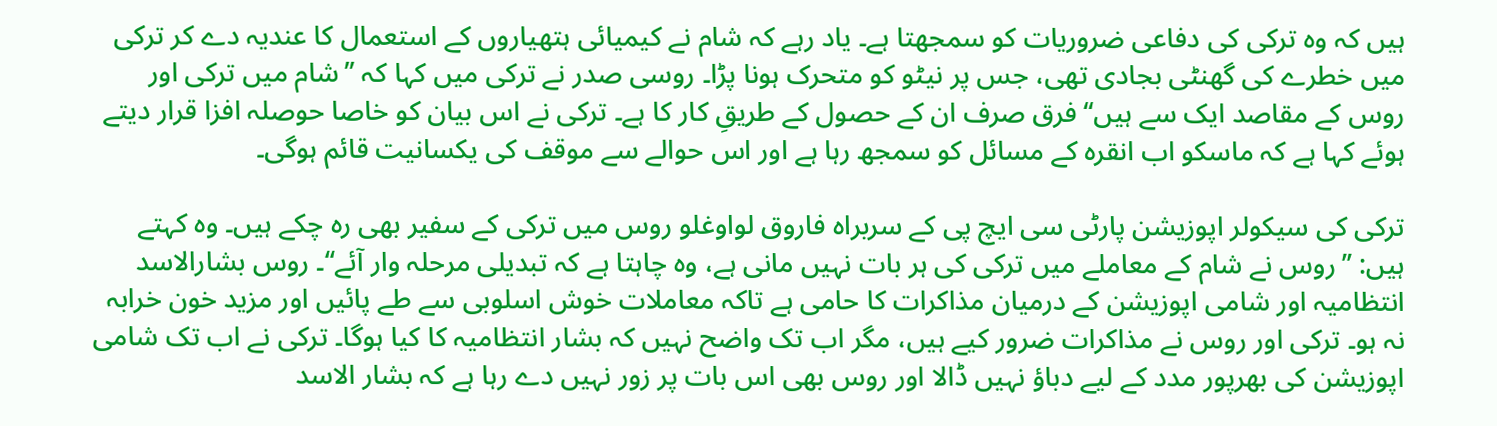ہیں کہ وہ ترکی کی دفاعی ضروریات کو سمجھتا ہے۔ یاد رہے کہ شام نے کیمیائی ہتھیاروں کے استعمال کا عندیہ دے کر ترکی میں خطرے کی گھنٹی بجادی تھی، جس پر نیٹو کو متحرک ہونا پڑا۔ روسی صدر نے ترکی میں کہا کہ ’’شام میں ترکی اور روس کے مقاصد ایک سے ہیں‘‘ فرق صرف ان کے حصول کے طریقِ کار کا ہے۔ ترکی نے اس بیان کو خاصا حوصلہ افزا قرار دیتے ہوئے کہا ہے کہ ماسکو اب انقرہ کے مسائل کو سمجھ رہا ہے اور اس حوالے سے موقف کی یکسانیت قائم ہوگی۔

ترکی کی سیکولر اپوزیشن پارٹی سی ایچ پی کے سربراہ فاروق لواوغلو روس میں ترکی کے سفیر بھی رہ چکے ہیں۔ وہ کہتے ہیں: ’’روس نے شام کے معاملے میں ترکی کی ہر بات نہیں مانی ہے، وہ چاہتا ہے کہ تبدیلی مرحلہ وار آئے‘‘۔ روس بشارالاسد انتظامیہ اور شامی اپوزیشن کے درمیان مذاکرات کا حامی ہے تاکہ معاملات خوش اسلوبی سے طے پائیں اور مزید خون خرابہ نہ ہو۔ ترکی اور روس نے مذاکرات ضرور کیے ہیں، مگر اب تک واضح نہیں کہ بشار انتظامیہ کا کیا ہوگا۔ ترکی نے اب تک شامی اپوزیشن کی بھرپور مدد کے لیے دباؤ نہیں ڈالا اور روس بھی اس بات پر زور نہیں دے رہا ہے کہ بشار الاسد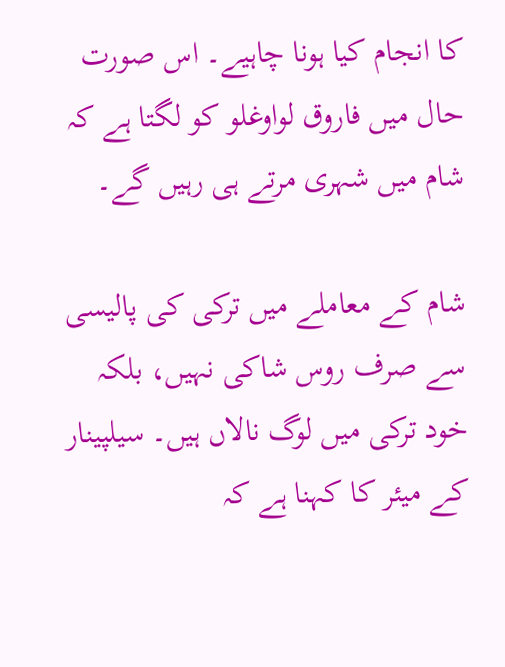کا انجام کیا ہونا چاہیے۔ اس صورت حال میں فاروق لواوغلو کو لگتا ہے کہ شام میں شہری مرتے ہی رہیں گے۔

شام کے معاملے میں ترکی کی پالیسی سے صرف روس شاکی نہیں، بلکہ خود ترکی میں لوگ نالاں ہیں۔ سیلپینار کے میئر کا کہنا ہے کہ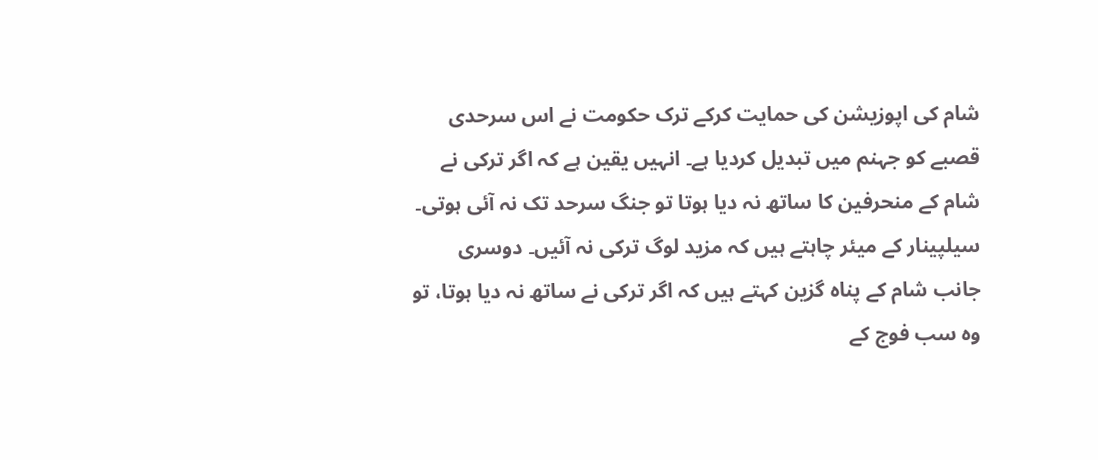شام کی اپوزیشن کی حمایت کرکے ترک حکومت نے اس سرحدی قصبے کو جہنم میں تبدیل کردیا ہے۔ انہیں یقین ہے کہ اگر ترکی نے شام کے منحرفین کا ساتھ نہ دیا ہوتا تو جنگ سرحد تک نہ آئی ہوتی۔ سیلپینار کے میئر چاہتے ہیں کہ مزید لوگ ترکی نہ آئیں۔ دوسری جانب شام کے پناہ گزین کہتے ہیں کہ اگر ترکی نے ساتھ نہ دیا ہوتا، تو وہ سب فوج کے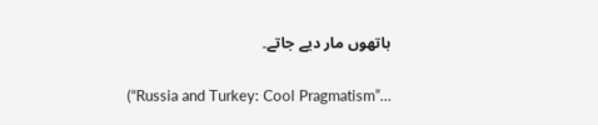ہاتھوں مار دیے جاتے۔

(“Russia and Turkey: Cool Pragmatism”…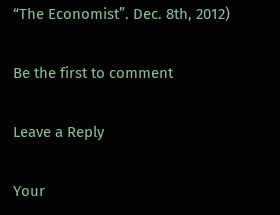“The Economist”. Dec. 8th, 2012)

Be the first to comment

Leave a Reply

Your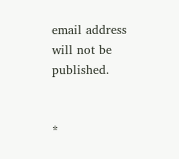email address will not be published.


*